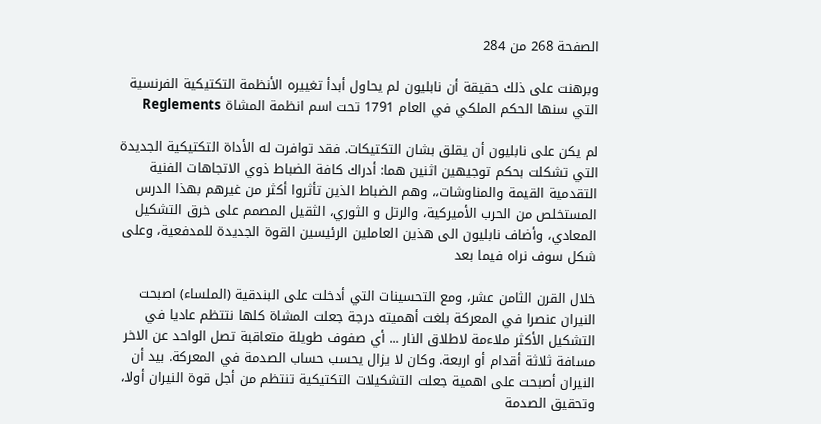الصفحة 268 من 284

وبرهنت على ذلك حقيقة أن نابليون لم يحاول أبدأ تغييره الأنظمة التكتيكية الفرنسية التي سنها الحكم الملكي في العام 1791 تحت اسم انظمة المشاة Reglements

لم يكن على نابليون أن يقلق بشان التكتيكات. فقد توافرت له الأداة التكتيكية الجديدة التي تشكلت بحكم توجيهين اثنين هما: أدراك كافة الضباط ذوي الاتجاهات الفنية التقدمية القيمة والمناوشات،، وهم الضباط الذين تأثروا أكثر من غيرهم بهذا الدرس المستخلص من الحرب الأميركية، والرتل و الثوري، الثقيل المصمم على خرق التشكيل المعادي، وأضاف نابليون الى هذين العاملين الرئيسين القوة الجديدة للمدفعية، وعلى شكل سوف نراه فيما بعد

خلال القرن الثامن عشر، ومع التحسينات التي أدخلت على البندقية (الملساء) اصبحت النيران عنصرا في المعركة بلغت أهميته درجة جعلت المشاة كلها نتتظم عاديا في التشكيل الأكثر ملاءمة لاطلاق النار ... أي صفوف طويلة متعاقبة تصل الواحد عن الاخر مسافة ثلاثة أقدام أو اربعة. وكان لا يزال يحسب حساب الصدمة في المعركة. بيد أن النيران أصبحت على اهمية جعلت التشكيلات التكتيكية تنتظم من أجل قوة النيران أولا، وتحقيق الصدمة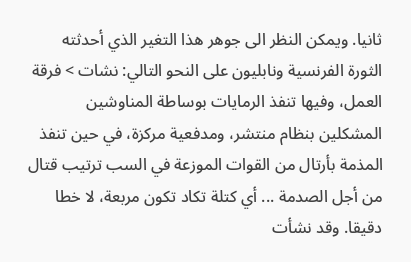ثانيا. ويمكن النظر الى جوهر هذا التغير الذي أحدثته الثورة الفرنسية ونابليون على النحو التالي: نشات > فرقة العمل، وفيها تنفذ الرمايات بوساطة المناوشين المشكلين بنظام منتشر، ومدفعية مركزة، في حين تنفذ المذمة بأرتال من القوات الموزعة في السب ترتيب قتال من أجل الصدمة ... أي كتلة تكاد تكون مربعة، لا خطا دقيقا. وقد نشأت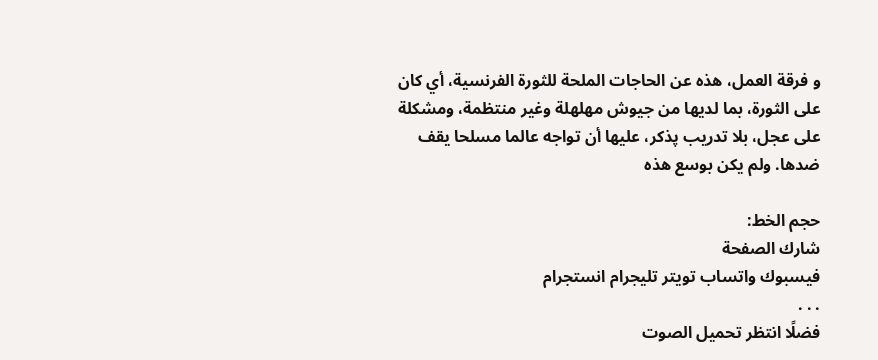و فرقة العمل، هذه عن الحاجات الملحة للثورة الفرنسية، أي كان على الثورة، بما لديها من جيوش مهلهلة وغير منتظمة، ومشكلة على عجل، بلا تدريب پذكر، عليها أن تواجه عالما مسلحا يقف ضدها. ولم يكن بوسع هذه

حجم الخط:
شارك الصفحة
فيسبوك واتساب تويتر تليجرام انستجرام
. . .
فضلًا انتظر تحميل الصوت